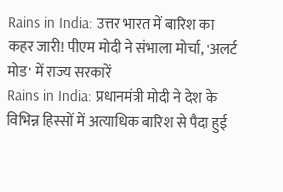Rains in India: उत्तर भारत में बारिश का कहर जारी! पीएम मोदी ने संभाला मोर्चा, 'अलर्ट मोड' में राज्य सरकारें
Rains in India: प्रधानमंत्री मोदी ने देश के विभिन्न हिस्सों में अत्याधिक बारिश से पैदा हुई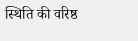स्थिति की वरिष्ठ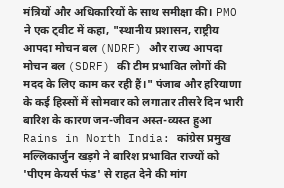मंत्रियों और अधिकारियों के साथ समीक्षा की। PMO ने एक ट्वीट में कहा, "स्थानीय प्रशासन, राष्ट्रीय आपदा मोचन बल (NDRF) और राज्य आपदा मोचन बल (SDRF) की टीम प्रभावित लोगों की मदद के लिए काम कर रही हैं।" पंजाब और हरियाणा के कई हिस्सों में सोमवार को लगातार तीसरे दिन भारी बारिश के कारण जन-जीवन अस्त-व्यस्त हुआ
Rains in North India: कांग्रेस प्रमुख मल्लिकार्जुन खड़गे ने बारिश प्रभावित राज्यों को 'पीएम केयर्स फंड' से राहत देने की मांग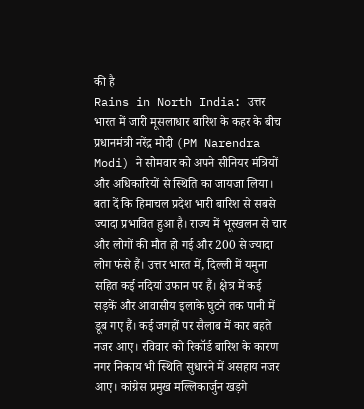की है
Rains in North India: उत्तर भारत में जारी मूसलाधार बारिश के कहर के बीच प्रधानमंत्री नरेंद्र मोदी (PM Narendra Modi) ने सोमवार को अपने सीनियर मंत्रियों और अधिकारियों से स्थिति का जायजा लिया। बता दें कि हिमाचल प्रदेश भारी बारिश से सबसे ज्यादा प्रभावित हुआ है। राज्य में भूस्खलन से चार और लोगों की मौत हो गई और 200 से ज्यादा लोग फंसे हैं। उत्तर भारत में, दिल्ली में यमुना सहित कई नदियां उफान पर हैं। क्षेत्र में कई सड़कें और आवासीय इलाके घुटने तक पानी में डूब गए हैं। कई जगहों पर सैलाब में कार बहते नजर आए। रविवार को रिकॉर्ड बारिश के कारण नगर निकाय भी स्थिति सुधारने में असहाय नजर आए। कांग्रेस प्रमुख मल्लिकार्जुन खड़गे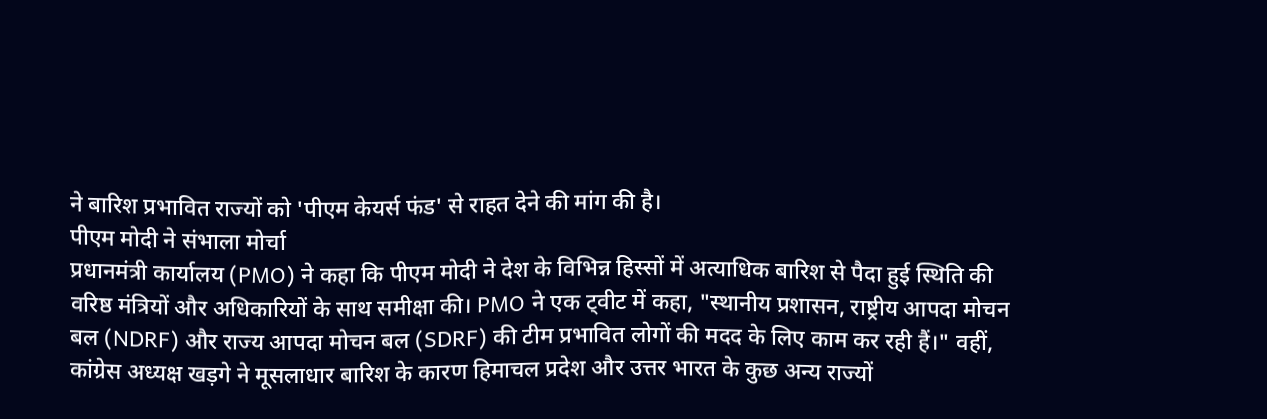ने बारिश प्रभावित राज्यों को 'पीएम केयर्स फंड' से राहत देने की मांग की है।
पीएम मोदी ने संभाला मोर्चा
प्रधानमंत्री कार्यालय (PMO) ने कहा कि पीएम मोदी ने देश के विभिन्न हिस्सों में अत्याधिक बारिश से पैदा हुई स्थिति की वरिष्ठ मंत्रियों और अधिकारियों के साथ समीक्षा की। PMO ने एक ट्वीट में कहा, "स्थानीय प्रशासन, राष्ट्रीय आपदा मोचन बल (NDRF) और राज्य आपदा मोचन बल (SDRF) की टीम प्रभावित लोगों की मदद के लिए काम कर रही हैं।" वहीं, कांग्रेस अध्यक्ष खड़गे ने मूसलाधार बारिश के कारण हिमाचल प्रदेश और उत्तर भारत के कुछ अन्य राज्यों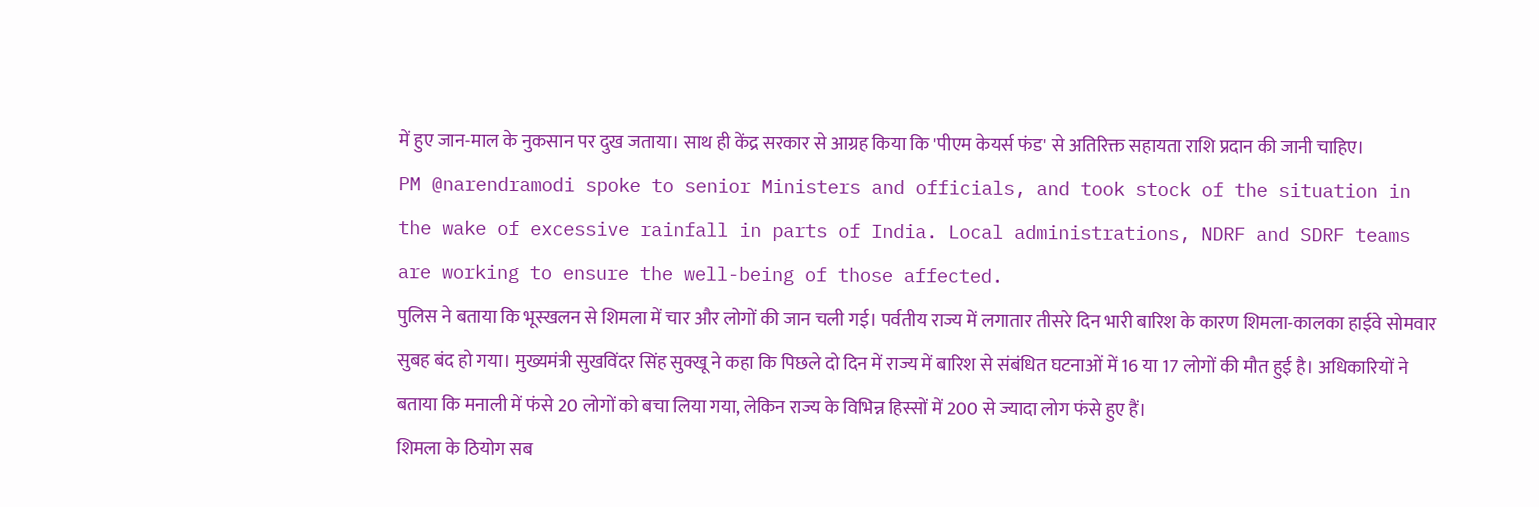में हुए जान-माल के नुकसान पर दुख जताया। साथ ही केंद्र सरकार से आग्रह किया कि 'पीएम केयर्स फंड' से अतिरिक्त सहायता राशि प्रदान की जानी चाहिए।
PM @narendramodi spoke to senior Ministers and officials, and took stock of the situation in the wake of excessive rainfall in parts of India. Local administrations, NDRF and SDRF teams are working to ensure the well-being of those affected.
पुलिस ने बताया कि भूस्खलन से शिमला में चार और लोगों की जान चली गई। पर्वतीय राज्य में लगातार तीसरे दिन भारी बारिश के कारण शिमला-कालका हाईवे सोमवार सुबह बंद हो गया। मुख्यमंत्री सुखविंदर सिंह सुक्खू ने कहा कि पिछले दो दिन में राज्य में बारिश से संबंधित घटनाओं में 16 या 17 लोगों की मौत हुई है। अधिकारियों ने बताया कि मनाली में फंसे 20 लोगों को बचा लिया गया, लेकिन राज्य के विभिन्न हिस्सों में 200 से ज्यादा लोग फंसे हुए हैं।
शिमला के ठियोग सब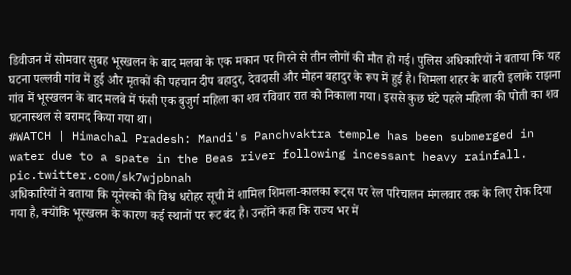डिवीजन में सोमवार सुबह भूस्खलन के बाद मलबा के एक मकान पर गिरने से तीन लोगों की मौत हो गई। पुलिस अधिकारियों ने बताया कि यह घटना पल्लवी गांव में हुई और मृतकों की पहचान दीप बहादुर, देवदासी और मोहन बहादुर के रूप में हुई है। शिमला शहर के बाहरी इलाके राझना गांव में भूस्खलन के बाद मलबे में फंसी एक बुजुर्ग महिला का शव रविवार रात को निकाला गया। इससे कुछ घंटे पहले महिला की पोती का शव घटनास्थल से बरामद किया गया था।
#WATCH | Himachal Pradesh: Mandi's Panchvaktra temple has been submerged in water due to a spate in the Beas river following incessant heavy rainfall. pic.twitter.com/sk7wjpbnah
अधिकारियों ने बताया कि यूनेस्को की विश्व धरोहर सूची में शामिल शिमला-कालका रूट्स पर रेल परिचालन मंगलवार तक के लिए रोक दिया गया है, क्योंकि भूस्खलन के कारण कई स्थानों पर रूट बंद है। उन्होंने कहा कि राज्य भर में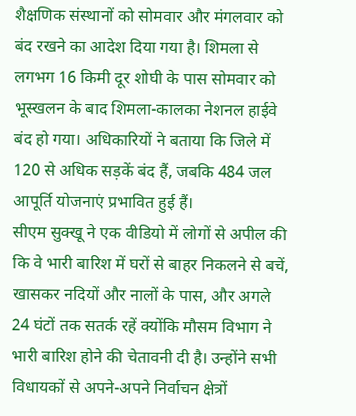शैक्षणिक संस्थानों को सोमवार और मंगलवार को बंद रखने का आदेश दिया गया है। शिमला से लगभग 16 किमी दूर शोघी के पास सोमवार को भूस्खलन के बाद शिमला-कालका नेशनल हाईवे बंद हो गया। अधिकारियों ने बताया कि जिले में 120 से अधिक सड़कें बंद हैं, जबकि 484 जल आपूर्ति योजनाएं प्रभावित हुई हैं।
सीएम सुक्खू ने एक वीडियो में लोगों से अपील की कि वे भारी बारिश में घरों से बाहर निकलने से बचें, खासकर नदियों और नालों के पास, और अगले 24 घंटों तक सतर्क रहें क्योंकि मौसम विभाग ने भारी बारिश होने की चेतावनी दी है। उन्होंने सभी विधायकों से अपने-अपने निर्वाचन क्षेत्रों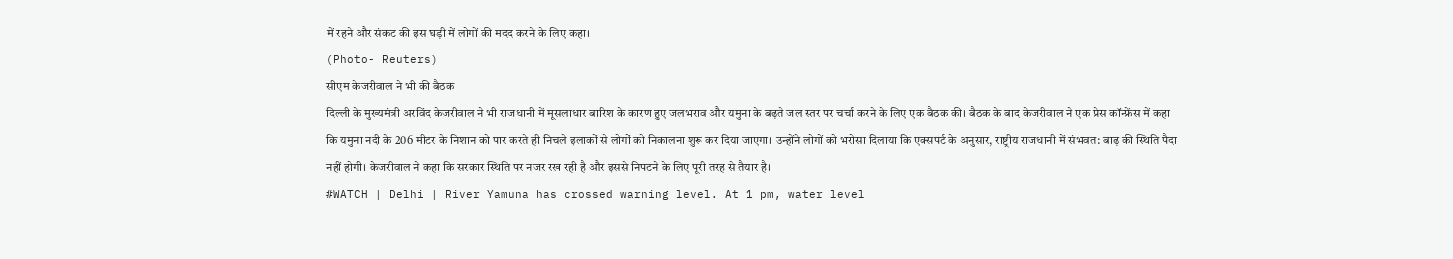में रहने और संकट की इस घड़ी में लोगों की मदद करने के लिए कहा।
(Photo- Reuters)
सीएम केजरीवाल ने भी की बैठक
दिल्ली के मुख्यमंत्री अरविंद केजरीवाल ने भी राजधानी में मूसलाधार बारिश के कारण हुए जलभराव और यमुना के बढ़ते जल स्तर पर चर्चा करने के लिए एक बैठक की। बैठक के बाद केजरीवाल ने एक प्रेस कॉन्फ्रेंस में कहा कि यमुना नदी के 206 मीटर के निशान को पार करते ही निचले इलाकों से लोगों को निकालना शुरू कर दिया जाएगा। उन्होंने लोगों को भरोसा दिलाया कि एक्सपर्ट के अनुसार, राष्ट्रीय राजधानी में संभवत: बाढ़ की स्थिति पैदा नहीं होगी। केजरीवाल ने कहा कि सरकार स्थिति पर नजर रख रही है और इससे निपटने के लिए पूरी तरह से तैयार है।
#WATCH | Delhi | River Yamuna has crossed warning level. At 1 pm, water level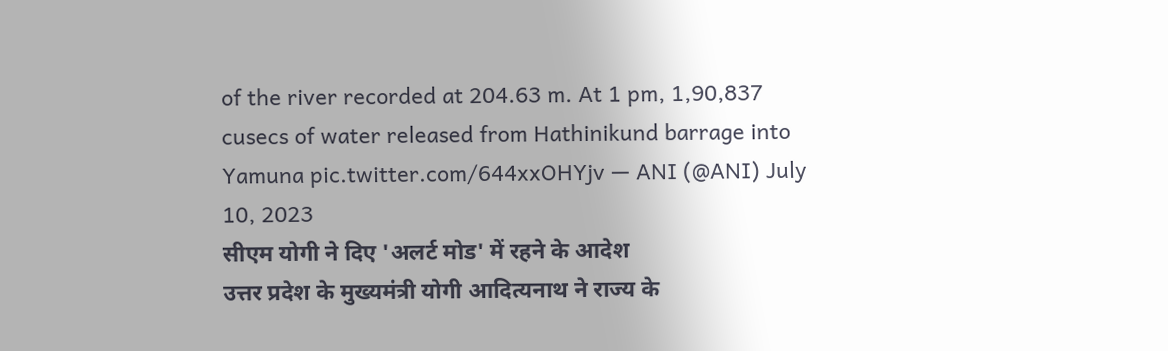of the river recorded at 204.63 m. At 1 pm, 1,90,837 cusecs of water released from Hathinikund barrage into Yamuna pic.twitter.com/644xxOHYjv — ANI (@ANI) July 10, 2023
सीएम योगी ने दिए 'अलर्ट मोड' में रहने के आदेश
उत्तर प्रदेश के मुख्यमंत्री योगी आदित्यनाथ ने राज्य के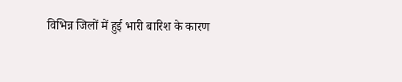विभिन्न जिलों में हुई भारी बारिश के कारण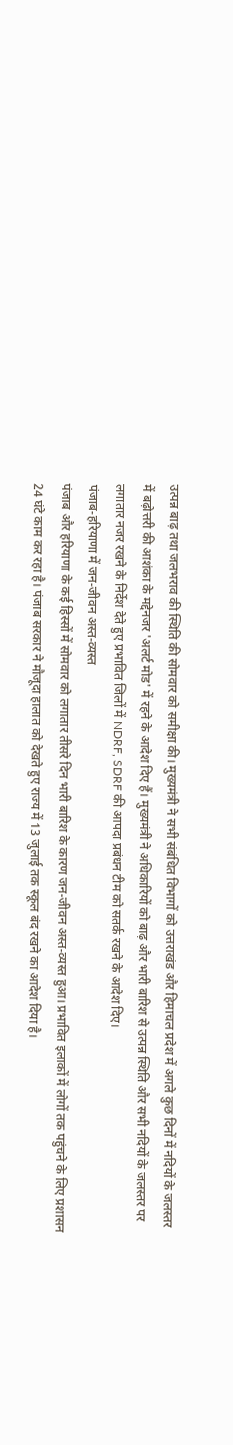उत्पन्न बाढ़ तथा जलभराव की स्थिति की सोमवार को समीक्षा की। मुख्यमंत्री ने सभी संबंधित विभागों को उत्तराखंड और हिमाचल प्रदेश में अगले कुछ दिनों में नदियों के जलस्तर में बढ़ोत्तरी की आशंका के मद्देनजर 'अलर्ट मोड' में रहने के आदेश दिए हैं। मुख्यमंत्री ने अधिकारियों को बाढ़ और भारी बारिश से उत्पन्न स्थिति और सभी नदियों के जलस्तर पर लगातार नजर रखने के निर्देश देते हुए प्रभावित जिलों में NDRF, SDRF की आपदा प्रबंधन टीम को सतर्क रखने के आदेश दिए।
पंजाब-हरियाणा में जन-जीवन अस्त-व्यस्त
पंजाब और हरियाणा के कई हिस्सों में सोमवार को लगातार तीसरे दिन भारी बारिश के कारण जन-जीवन अस्त-व्यस्त हुआ। प्रभावित इलाकों में लोगों तक पहुंचने के लिए प्रशासन 24 घंटे काम कर रहा है। पंजाब सरकार ने मौजूदा हालात को देखते हुए राज्य में 13 जुलाई तक स्कूल बंद रखने का आदेश दिया है।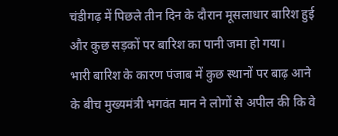चंडीगढ़ में पिछले तीन दिन के दौरान मूसलाधार बारिश हुई और कुछ सड़कों पर बारिश का पानी जमा हो गया।
भारी बारिश के कारण पंजाब में कुछ स्थानों पर बाढ़ आने के बीच मुख्यमंत्री भगवंत मान ने लोगों से अपील की कि वे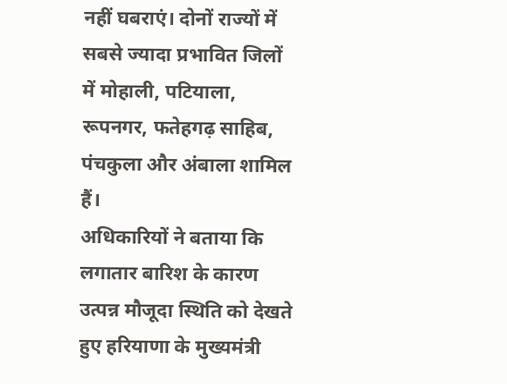नहीं घबराएं। दोनों राज्यों में सबसे ज्यादा प्रभावित जिलों में मोहाली, पटियाला, रूपनगर, फतेहगढ़ साहिब, पंचकुला और अंबाला शामिल हैं।
अधिकारियों ने बताया कि लगातार बारिश के कारण उत्पन्न मौजूदा स्थिति को देखते हुए हरियाणा के मुख्यमंत्री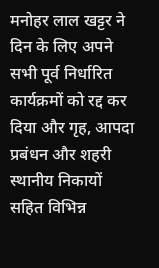मनोहर लाल खट्टर ने दिन के लिए अपने सभी पूर्व निर्धारित कार्यक्रमों को रद्द कर दिया और गृह, आपदा प्रबंधन और शहरी स्थानीय निकायों सहित विभिन्न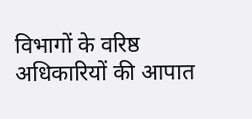विभागों के वरिष्ठ अधिकारियों की आपात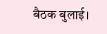बैठक बुलाई।